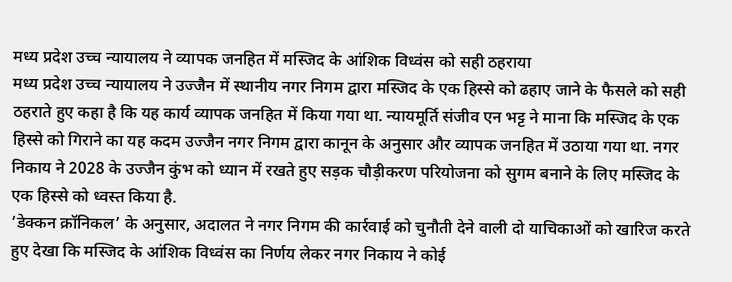मध्य प्रदेश उच्च न्यायालय ने व्यापक जनहित में मस्जिद के आंशिक विध्वंस को सही ठहराया
मध्य प्रदेश उच्च न्यायालय ने उज्जैन में स्थानीय नगर निगम द्वारा मस्जिद के एक हिस्से को ढहाए जाने के फैसले को सही ठहराते हुए कहा है कि यह कार्य व्यापक जनहित में किया गया था. न्यायमूर्ति संजीव एन भट्ट ने माना कि मस्जिद के एक हिस्से को गिराने का यह कदम उज्जैन नगर निगम द्वारा कानून के अनुसार और व्यापक जनहित में उठाया गया था. नगर निकाय ने 2028 के उज्जैन कुंभ को ध्यान में रखते हुए सड़क चौड़ीकरण परियोजना को सुगम बनाने के लिए मस्जिद के एक हिस्से को ध्वस्त किया है.
‘डेक्कन क्रॉनिकल’ के अनुसार, अदालत ने नगर निगम की कार्रवाई को चुनौती देने वाली दो याचिकाओं को खारिज करते हुए देखा कि मस्जिद के आंशिक विध्वंस का निर्णय लेकर नगर निकाय ने कोई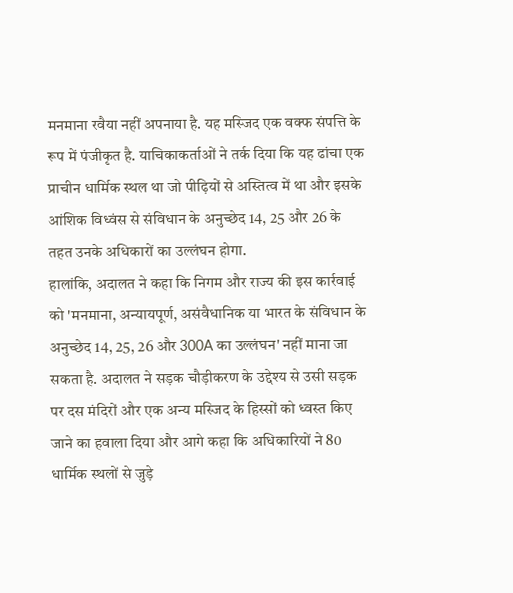मनमाना रवैया नहीं अपनाया है. यह मस्जिद एक वक्फ संपत्ति के रूप में पंजीकृत है. याचिकाकर्ताओं ने तर्क दिया कि यह ढांचा एक प्राचीन धार्मिक स्थल था जो पीढ़ियों से अस्तित्व में था और इसके आंशिक विध्वंस से संविधान के अनुच्छेद 14, 25 और 26 के तहत उनके अधिकारों का उल्लंघन होगा.
हालांकि, अदालत ने कहा कि निगम और राज्य की इस कार्रवाई को 'मनमाना, अन्यायपूर्ण, असंवैधानिक या भारत के संविधान के अनुच्छेद 14, 25, 26 और 300A का उल्लंघन' नहीं माना जा सकता है. अदालत ने सड़क चौड़ीकरण के उद्देश्य से उसी सड़क पर दस मंदिरों और एक अन्य मस्जिद के हिस्सों को ध्वस्त किए जाने का हवाला दिया और आगे कहा कि अधिकारियों ने 80 धार्मिक स्थलों से जुड़े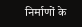निर्माणों के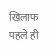खिलाफ पहले ही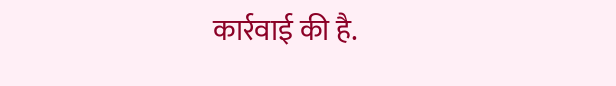कार्रवाई की है.